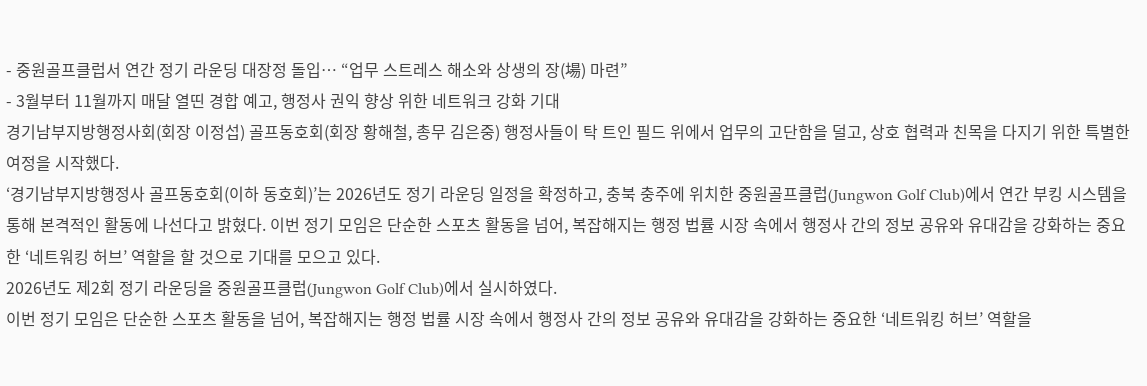- 중원골프클럽서 연간 정기 라운딩 대장정 돌입… “업무 스트레스 해소와 상생의 장(場) 마련”
- 3월부터 11월까지 매달 열띤 경합 예고, 행정사 권익 향상 위한 네트워크 강화 기대
경기남부지방행정사회(회장 이정섭) 골프동호회(회장 황해철, 총무 김은중) 행정사들이 탁 트인 필드 위에서 업무의 고단함을 덜고, 상호 협력과 친목을 다지기 위한 특별한 여정을 시작했다.
‘경기남부지방행정사 골프동호회(이하 동호회)’는 2026년도 정기 라운딩 일정을 확정하고, 충북 충주에 위치한 중원골프클럽(Jungwon Golf Club)에서 연간 부킹 시스템을 통해 본격적인 활동에 나선다고 밝혔다. 이번 정기 모임은 단순한 스포츠 활동을 넘어, 복잡해지는 행정 법률 시장 속에서 행정사 간의 정보 공유와 유대감을 강화하는 중요한 ‘네트워킹 허브’ 역할을 할 것으로 기대를 모으고 있다.
2026년도 제2회 정기 라운딩을 중원골프클럽(Jungwon Golf Club)에서 실시하였다.
이번 정기 모임은 단순한 스포츠 활동을 넘어, 복잡해지는 행정 법률 시장 속에서 행정사 간의 정보 공유와 유대감을 강화하는 중요한 ‘네트워킹 허브’ 역할을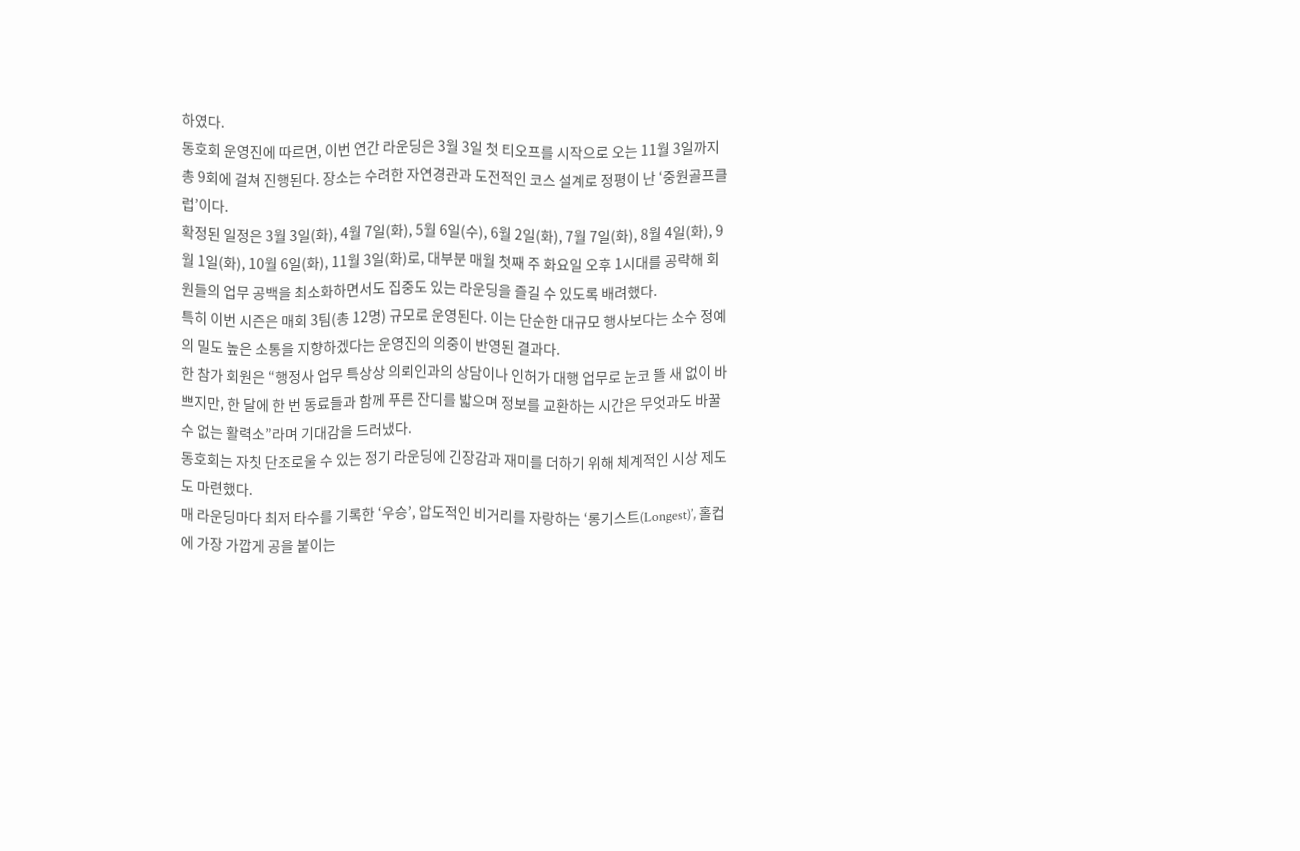하였다.
동호회 운영진에 따르면, 이번 연간 라운딩은 3월 3일 첫 티오프를 시작으로 오는 11월 3일까지 총 9회에 걸쳐 진행된다. 장소는 수려한 자연경관과 도전적인 코스 설계로 정평이 난 ‘중원골프클럽’이다.
확정된 일정은 3월 3일(화), 4월 7일(화), 5월 6일(수), 6월 2일(화), 7월 7일(화), 8월 4일(화), 9월 1일(화), 10월 6일(화), 11월 3일(화)로, 대부분 매월 첫째 주 화요일 오후 1시대를 공략해 회원들의 업무 공백을 최소화하면서도 집중도 있는 라운딩을 즐길 수 있도록 배려했다.
특히 이번 시즌은 매회 3팀(총 12명) 규모로 운영된다. 이는 단순한 대규모 행사보다는 소수 정예의 밀도 높은 소통을 지향하겠다는 운영진의 의중이 반영된 결과다.
한 참가 회원은 “행정사 업무 특상상 의뢰인과의 상담이나 인허가 대행 업무로 눈코 뜰 새 없이 바쁘지만, 한 달에 한 번 동료들과 함께 푸른 잔디를 밟으며 정보를 교환하는 시간은 무엇과도 바꿀 수 없는 활력소”라며 기대감을 드러냈다.
동호회는 자칫 단조로울 수 있는 정기 라운딩에 긴장감과 재미를 더하기 위해 체계적인 시상 제도도 마련했다.
매 라운딩마다 최저 타수를 기록한 ‘우승’, 압도적인 비거리를 자랑하는 ‘롱기스트(Longest)’, 홀컵에 가장 가깝게 공을 붙이는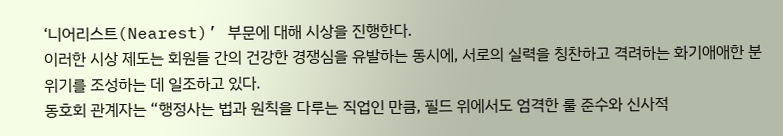‘니어리스트(Nearest)’ 부문에 대해 시상을 진행한다.
이러한 시상 제도는 회원들 간의 건강한 경쟁심을 유발하는 동시에, 서로의 실력을 칭찬하고 격려하는 화기애애한 분위기를 조성하는 데 일조하고 있다.
동호회 관계자는 “행정사는 법과 원칙을 다루는 직업인 만큼, 필드 위에서도 엄격한 룰 준수와 신사적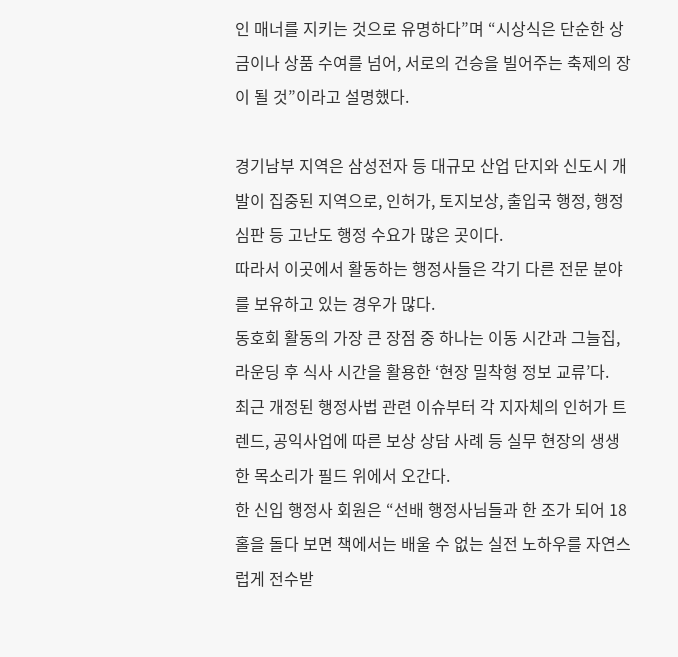인 매너를 지키는 것으로 유명하다”며 “시상식은 단순한 상금이나 상품 수여를 넘어, 서로의 건승을 빌어주는 축제의 장이 될 것”이라고 설명했다.

경기남부 지역은 삼성전자 등 대규모 산업 단지와 신도시 개발이 집중된 지역으로, 인허가, 토지보상, 출입국 행정, 행정심판 등 고난도 행정 수요가 많은 곳이다.
따라서 이곳에서 활동하는 행정사들은 각기 다른 전문 분야를 보유하고 있는 경우가 많다.
동호회 활동의 가장 큰 장점 중 하나는 이동 시간과 그늘집, 라운딩 후 식사 시간을 활용한 ‘현장 밀착형 정보 교류’다.
최근 개정된 행정사법 관련 이슈부터 각 지자체의 인허가 트렌드, 공익사업에 따른 보상 상담 사례 등 실무 현장의 생생한 목소리가 필드 위에서 오간다.
한 신입 행정사 회원은 “선배 행정사님들과 한 조가 되어 18홀을 돌다 보면 책에서는 배울 수 없는 실전 노하우를 자연스럽게 전수받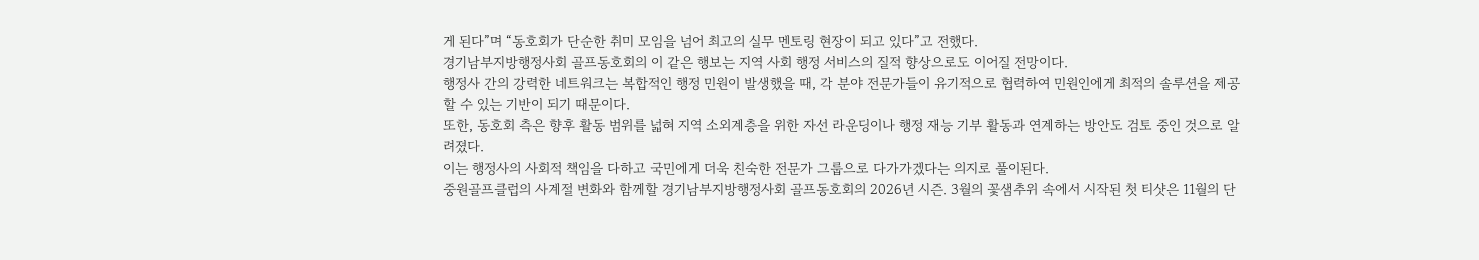게 된다”며 “동호회가 단순한 취미 모임을 넘어 최고의 실무 멘토링 현장이 되고 있다”고 전했다.
경기남부지방행정사회 골프동호회의 이 같은 행보는 지역 사회 행정 서비스의 질적 향상으로도 이어질 전망이다.
행정사 간의 강력한 네트워크는 복합적인 행정 민원이 발생했을 때, 각 분야 전문가들이 유기적으로 협력하여 민원인에게 최적의 솔루션을 제공할 수 있는 기반이 되기 때문이다.
또한, 동호회 측은 향후 활동 범위를 넓혀 지역 소외계층을 위한 자선 라운딩이나 행정 재능 기부 활동과 연계하는 방안도 검토 중인 것으로 알려졌다.
이는 행정사의 사회적 책임을 다하고 국민에게 더욱 친숙한 전문가 그룹으로 다가가겠다는 의지로 풀이된다.
중원골프클럽의 사계절 변화와 함께할 경기남부지방행정사회 골프동호회의 2026년 시즌. 3월의 꽃샘추위 속에서 시작된 첫 티샷은 11월의 단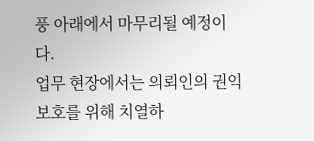풍 아래에서 마무리될 예정이다.
업무 현장에서는 의뢰인의 권익 보호를 위해 치열하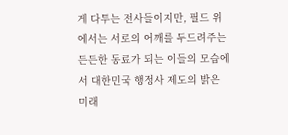게 다투는 전사들이지만, 필드 위에서는 서로의 어깨를 두드려주는 든든한 동료가 되는 이들의 모습에서 대한민국 행정사 제도의 밝은 미래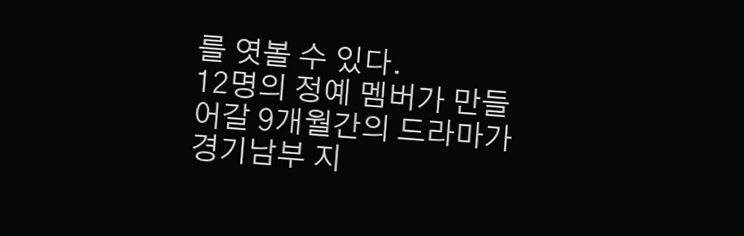를 엿볼 수 있다.
12명의 정예 멤버가 만들어갈 9개월간의 드라마가 경기남부 지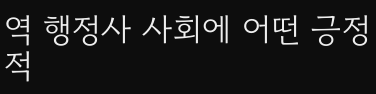역 행정사 사회에 어떤 긍정적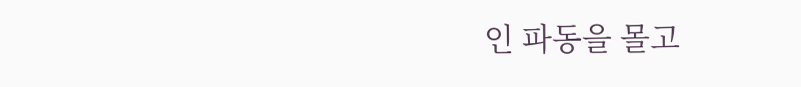인 파동을 몰고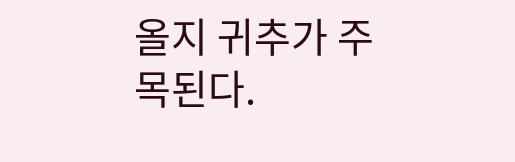올지 귀추가 주목된다.